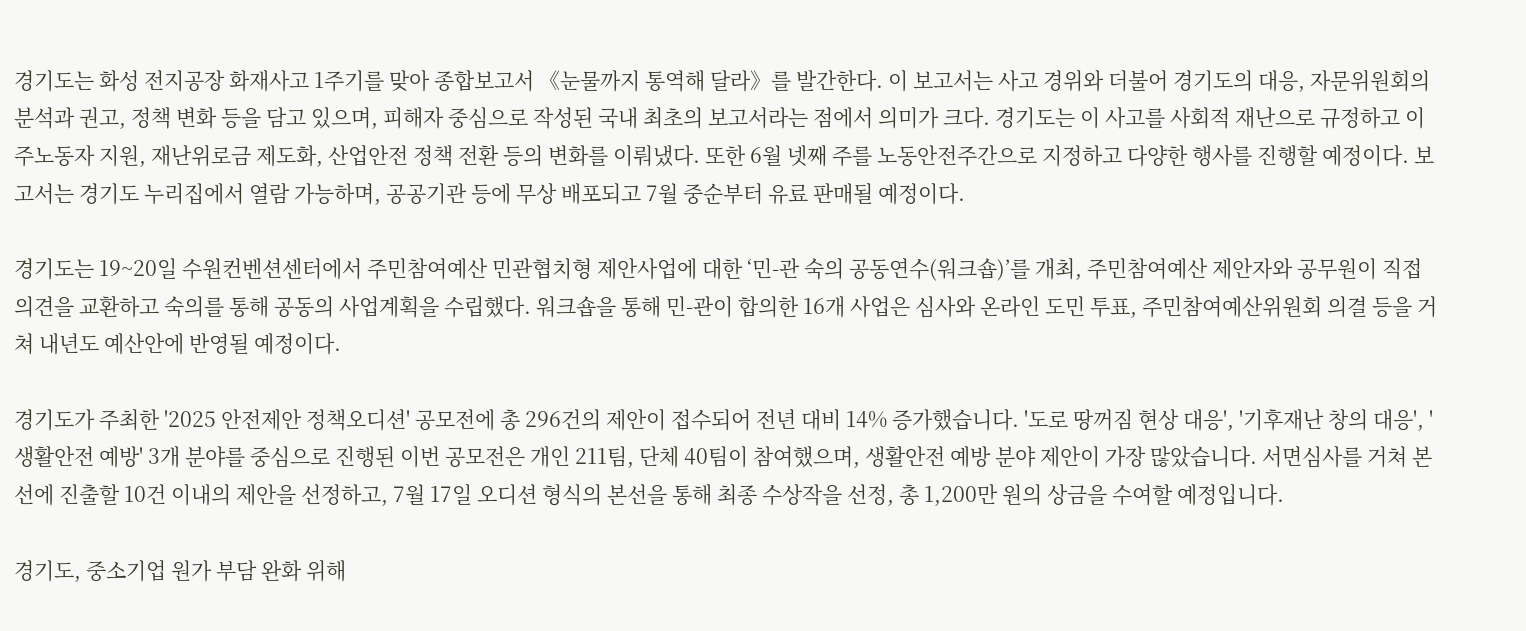경기도는 화성 전지공장 화재사고 1주기를 맞아 종합보고서 《눈물까지 통역해 달라》를 발간한다. 이 보고서는 사고 경위와 더불어 경기도의 대응, 자문위원회의 분석과 권고, 정책 변화 등을 담고 있으며, 피해자 중심으로 작성된 국내 최초의 보고서라는 점에서 의미가 크다. 경기도는 이 사고를 사회적 재난으로 규정하고 이주노동자 지원, 재난위로금 제도화, 산업안전 정책 전환 등의 변화를 이뤄냈다. 또한 6월 넷째 주를 노동안전주간으로 지정하고 다양한 행사를 진행할 예정이다. 보고서는 경기도 누리집에서 열람 가능하며, 공공기관 등에 무상 배포되고 7월 중순부터 유료 판매될 예정이다.

경기도는 19~20일 수원컨벤션센터에서 주민참여예산 민관협치형 제안사업에 대한 ‘민-관 숙의 공동연수(워크숍)’를 개최, 주민참여예산 제안자와 공무원이 직접 의견을 교환하고 숙의를 통해 공동의 사업계획을 수립했다. 워크숍을 통해 민-관이 합의한 16개 사업은 심사와 온라인 도민 투표, 주민참여예산위원회 의결 등을 거쳐 내년도 예산안에 반영될 예정이다.

경기도가 주최한 '2025 안전제안 정책오디션' 공모전에 총 296건의 제안이 접수되어 전년 대비 14% 증가했습니다. '도로 땅꺼짐 현상 대응', '기후재난 창의 대응', '생활안전 예방' 3개 분야를 중심으로 진행된 이번 공모전은 개인 211팀, 단체 40팀이 참여했으며, 생활안전 예방 분야 제안이 가장 많았습니다. 서면심사를 거쳐 본선에 진출할 10건 이내의 제안을 선정하고, 7월 17일 오디션 형식의 본선을 통해 최종 수상작을 선정, 총 1,200만 원의 상금을 수여할 예정입니다.

경기도, 중소기업 원가 부담 완화 위해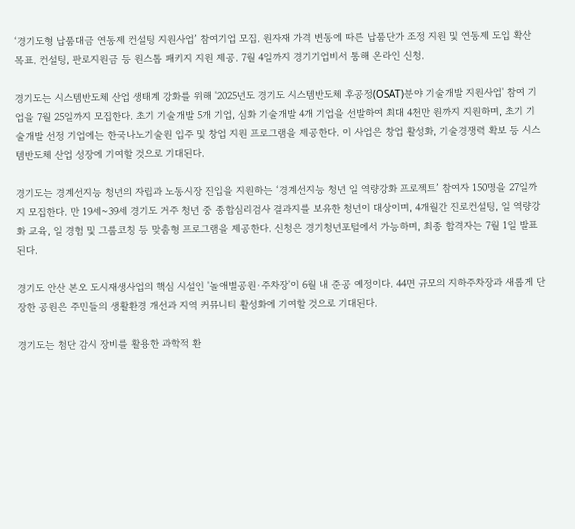‘경기도형 납품대금 연동제 컨설팅 지원사업’ 참여기업 모집. 원자재 가격 변동에 따른 납품단가 조정 지원 및 연동제 도입 확산 목표. 컨설팅, 판로지원금 등 원스톱 패키지 지원 제공. 7월 4일까지 경기기업비서 통해 온라인 신청.

경기도는 시스템반도체 산업 생태계 강화를 위해 '2025년도 경기도 시스템반도체 후공정(OSAT)분야 기술개발 지원사업' 참여 기업을 7월 25일까지 모집한다. 초기 기술개발 5개 기업, 심화 기술개발 4개 기업을 선발하여 최대 4천만 원까지 지원하며, 초기 기술개발 선정 기업에는 한국나노기술원 입주 및 창업 지원 프로그램을 제공한다. 이 사업은 창업 활성화, 기술경쟁력 확보 등 시스템반도체 산업 성장에 기여할 것으로 기대된다.

경기도는 경계선지능 청년의 자립과 노동시장 진입을 지원하는 ‘경계선지능 청년 일 역량강화 프로젝트’ 참여자 150명을 27일까지 모집한다. 만 19세~39세 경기도 거주 청년 중 종합심리검사 결과지를 보유한 청년이 대상이며, 4개월간 진로컨설팅, 일 역량강화 교육, 일 경험 및 그룹코칭 등 맞춤형 프로그램을 제공한다. 신청은 경기청년포털에서 가능하며, 최종 합격자는 7월 1일 발표된다.

경기도 안산 본오 도시재생사업의 핵심 시설인 '놀애별공원·주차장'이 6월 내 준공 예정이다. 44면 규모의 지하주차장과 새롭게 단장한 공원은 주민들의 생활환경 개선과 지역 커뮤니티 활성화에 기여할 것으로 기대된다.

경기도는 첨단 감시 장비를 활용한 과학적 환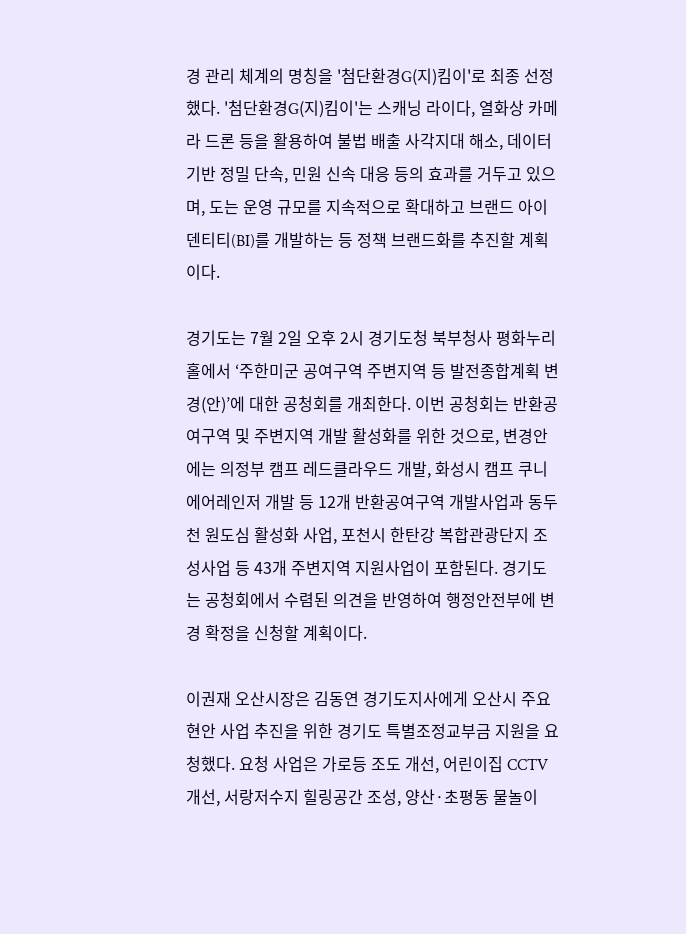경 관리 체계의 명칭을 '첨단환경G(지)킴이'로 최종 선정했다. '첨단환경G(지)킴이'는 스캐닝 라이다, 열화상 카메라 드론 등을 활용하여 불법 배출 사각지대 해소, 데이터 기반 정밀 단속, 민원 신속 대응 등의 효과를 거두고 있으며, 도는 운영 규모를 지속적으로 확대하고 브랜드 아이덴티티(BI)를 개발하는 등 정책 브랜드화를 추진할 계획이다.

경기도는 7월 2일 오후 2시 경기도청 북부청사 평화누리홀에서 ‘주한미군 공여구역 주변지역 등 발전종합계획 변경(안)’에 대한 공청회를 개최한다. 이번 공청회는 반환공여구역 및 주변지역 개발 활성화를 위한 것으로, 변경안에는 의정부 캠프 레드클라우드 개발, 화성시 캠프 쿠니 에어레인저 개발 등 12개 반환공여구역 개발사업과 동두천 원도심 활성화 사업, 포천시 한탄강 복합관광단지 조성사업 등 43개 주변지역 지원사업이 포함된다. 경기도는 공청회에서 수렴된 의견을 반영하여 행정안전부에 변경 확정을 신청할 계획이다.

이권재 오산시장은 김동연 경기도지사에게 오산시 주요 현안 사업 추진을 위한 경기도 특별조정교부금 지원을 요청했다. 요청 사업은 가로등 조도 개선, 어린이집 CCTV 개선, 서랑저수지 힐링공간 조성, 양산·초평동 물놀이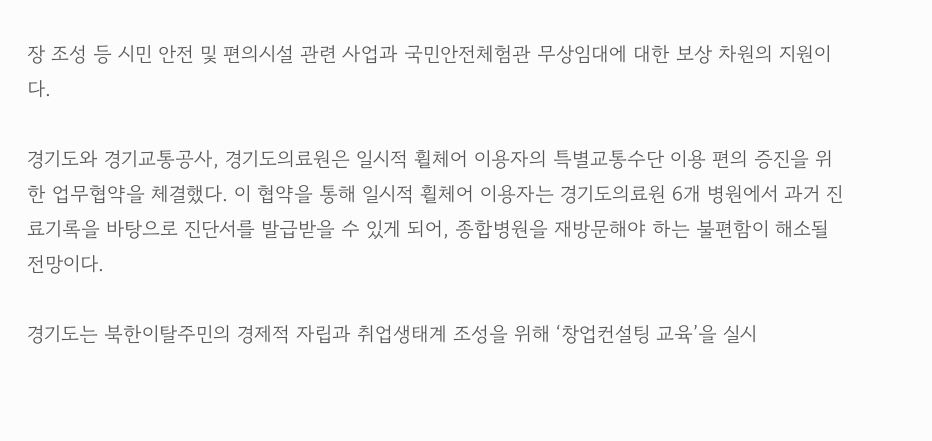장 조성 등 시민 안전 및 편의시설 관련 사업과 국민안전체험관 무상임대에 대한 보상 차원의 지원이다.

경기도와 경기교통공사, 경기도의료원은 일시적 휠체어 이용자의 특별교통수단 이용 편의 증진을 위한 업무협약을 체결했다. 이 협약을 통해 일시적 휠체어 이용자는 경기도의료원 6개 병원에서 과거 진료기록을 바탕으로 진단서를 발급받을 수 있게 되어, 종합병원을 재방문해야 하는 불편함이 해소될 전망이다.

경기도는 북한이탈주민의 경제적 자립과 취업생태계 조성을 위해 ‘창업컨설팅 교육’을 실시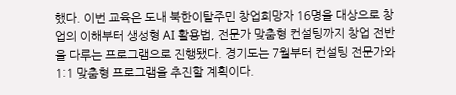했다. 이번 교육은 도내 북한이탈주민 창업희망자 16명을 대상으로 창업의 이해부터 생성형 AI 활용법, 전문가 맞춤형 컨설팅까지 창업 전반을 다루는 프로그램으로 진행됐다. 경기도는 7월부터 컨설팅 전문가와 1:1 맞춤형 프로그램을 추진할 계획이다.